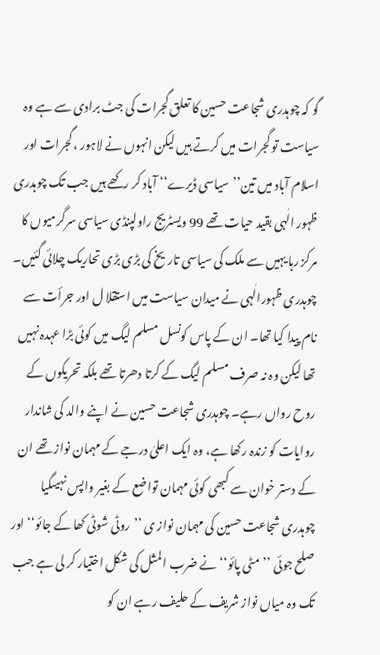گو کہ چوہدری شجاعت حسین کا تعلق گجرات کی جٹ برادی سے ہے وہ سیاست تو گجرات میں کرتے ہیں لیکن انہوں نے لاہور ، گجرات اور اسلام آباد میں تین’’سیاسی ڈیرے‘‘ آباد کر رکھے ہیں جب تک چوہدری ظہور الٰہی بقید حیات تھے 99 ویسٹریج راولپنڈی سیاسی سرگرمیوں کا مرکز رہا یہیں سے ملک کی سیاسی تاریخ کی بڑی بڑی تحاریک چلائی گئیں۔ چوہدری ظہورالٰہی نے میدان سیاست میں استقلا ل اور جرأت سے نام پیدا کیا تھا۔ ان کے پاس کونسل مسلم لیگ میں کوئی بڑا عہدہ نہیں تھا لیکن وہ نہ صرف مسلم لیگ کے کرتا دھرتا تھے بلکہ تحریکوں کے روح رواں رہے۔ چوہدری شجاعت حسین نے اپنے والد کی شاندار روایات کو زندہ رکھا ہے، وہ ایک اعلیٰ درجے کے مہمان نواز تھے ان کے دستر خوان سے کبھی کوئی مہمان تواضع کے بغیر واپس نہیںگیا چوہدری شجاعت حسین کی مہمان نواز ی ’’روٹی شوٹی کھا کے جائو‘‘ اور صلح جوئی ’’مٹی پائو‘‘ نے ضرب المثل کی شکل اختیار کر لی ہے جب تک وہ میاں نواز شریف کے حلیف رہے ان کو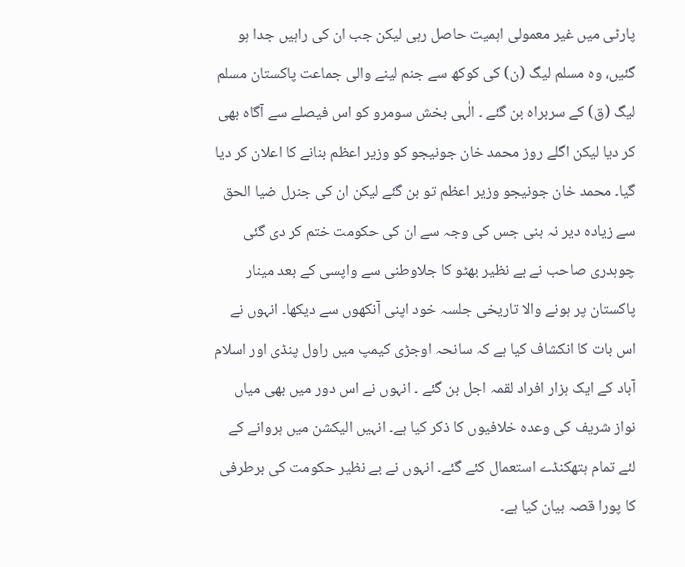پارٹی میں غیر معمولی اہمیت حاصل رہی لیکن جب ان کی راہیں جدا ہو گئیں، وہ مسلم لیگ (ن) کی کوکھ سے جنم لینے والی جماعت پاکستان مسلم لیگ (ق) کے سربراہ بن گئے ۔ الٰہی بخش سومرو کو اس فیصلے سے آگاہ بھی کر دیا لیکن اگلے روز محمد خان جونیجو کو وزیر اعظم بنانے کا اعلان کر دیا گیا۔ محمد خان جونیجو وزیر اعظم تو بن گئے لیکن ان کی جنرل ضیا الحق سے زیادہ دیر نہ بنی جس کی وجہ سے ان کی حکومت ختم کر دی گئی چوہدری صاحب نے بے نظیر بھٹو کا جلاوطنی سے واپسی کے بعد مینار پاکستان پر ہونے والا تاریخی جلسہ خود اپنی آنکھوں سے دیکھا۔ انہوں نے اس بات کا انکشاف کیا ہے کہ سانحہ اوجڑی کیمپ میں راول پنڈی اور اسلام آباد کے ایک ہزار افراد لقمہ اجل بن گئے ۔ انہوں نے اس دور میں بھی میاں نواز شریف کی وعدہ خلافیوں کا ذکر کیا ہے۔ انہیں الیکشن میں ہروانے کے لئے تمام ہتھکنڈے استعمال کئے گئے۔ انہوں نے بے نظیر حکومت کی برطرفی کا پورا قصہ بیان کیا ہے۔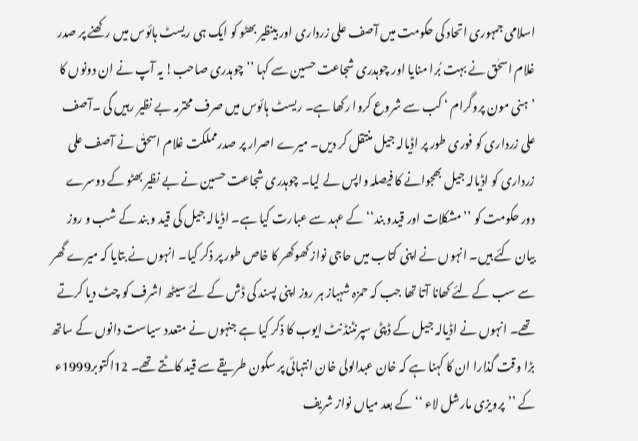اسلامی جمہوری اتحاد کی حکومت میں آصف علی زرداری اور بینظیر بھٹو کو ایک ہی ریسٹ ہائوس میں رکھنے پر صدر غلام اسحٰق نے بہت بُرا منایا اور چوہدری شجاعت حسین سے کہا ’’چوہدری صاحب! یہ آپ نے ان دونوں کا ’ہنی مون پروگرام ‘ کب سے شروع کروا رکھا ہے۔ ریسٹ ہائوس میں صرف محترمہ بے نظیر رہیں گی ۔آصف علی زرداری کو فوری طور پر اڈیالہ جیل منتقل کر دیں۔ میرے اصرار پر صدرمملکت غلام اسحقٰ نے آصف علی زرداری کو اڈیالہ جیل بھجوانے کا فیصلہ واپس لے لیا۔ چوہدری شجاعت حسین نے بے نظیر بھٹو کے دوسرے دور حکومت کو ’’مشکلات اور قیدو بند‘‘ کے عہد سے عبارت کیا ہے۔ اڈیالہ جیل کی قید و بند کے شب و روز بیان کئے ہیں۔ انہوں نے اپنی کتاب میں حاجی نواز کھوکھر کا خاص طور پر ذکر کیا۔ انہوں نے بتایا کہ میرے گھر سے سب کے لئے کھانا آتا تھا جب کہ حمزہ شہباز ہر روز اپنی پسند کی ڈش کے لئے سیٹھ اشرف کو چٹ دیا کرتے تھے۔ انہوں نے اڈیالہ جیل کے ڈپٹی سپرنٹنڈ نٹ ایوب کا ذکر کیا ہے جنہوں نے متعدد سیاست دانوں کے ساتھ بڑا وقت گذارا ان کا کہنا ہے کہ خان عبدالولی خان انتہائی پر سکون طریقے سے قید کاٹتے تھے۔ 12اکتوبر1999ء کے ’’پرویزی مارشل لاء ‘‘کے بعد میاں نواز شریف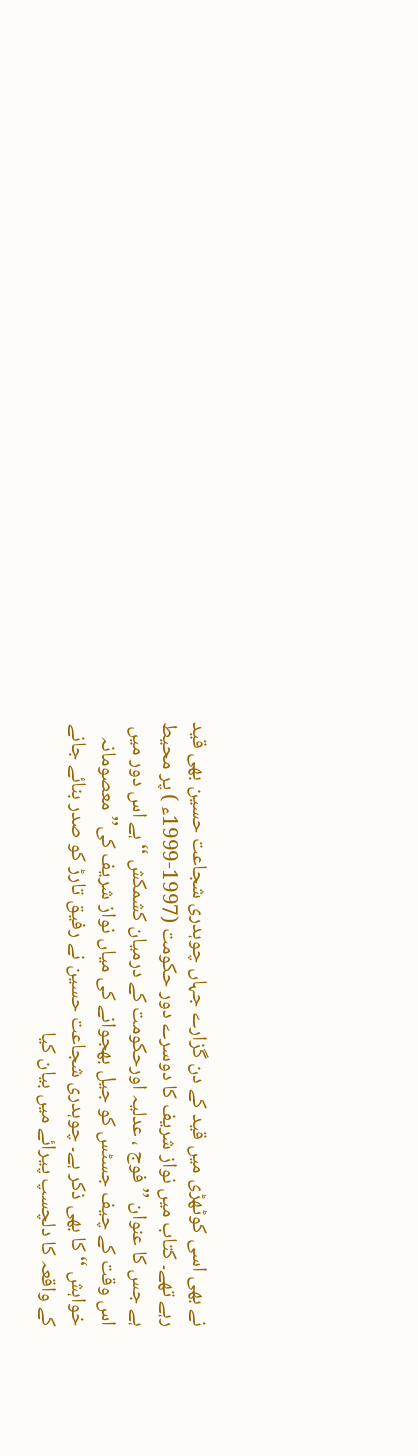نے بھی اسی کوٹھڑی میں قید کے دن گزارے جہاں چوہدری شجاعت حسین بھی قید رہے تھے۔ کتاب میں نواز شریف کا دوسرے دور حکومت (1997-1999ء ) پر محیط ہے جس کا عنوان ’’فوج ، عدلیہ اورحکومت کے درمیان کشمکش ‘‘ ہے اس دور میں اس وقت کے چیف جسٹس کو جیل بھجوانے کی میاں نواز شریف کی’’ معصومانہ خواہش ‘‘کا بھی ذکر ہے۔ چوہدری شجاعت حسین نے رفیق تارڑ کو صدر بنائے جانے کے واقعہ کا دلچسپ پیرائے میں بیان کیا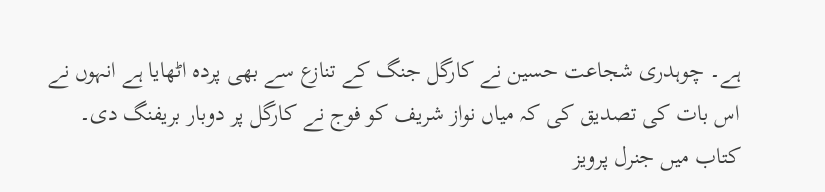ہے۔ چوہدری شجاعت حسین نے کارگل جنگ کے تنازع سے بھی پردہ اٹھایا ہے انہوں نے اس بات کی تصدیق کی کہ میاں نواز شریف کو فوج نے کارگل پر دوبار بریفنگ دی۔ کتاب میں جنرل پرویز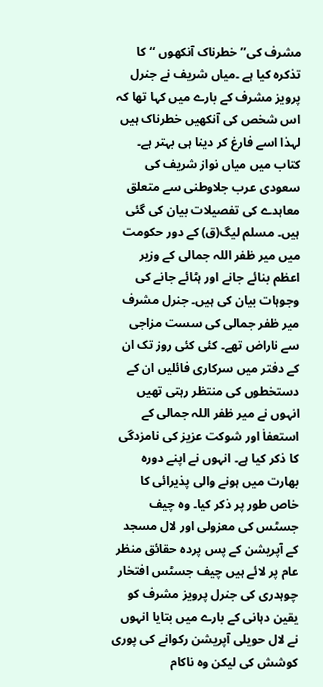مشرف کی’’ خطرناک آنکھوں ‘‘کا تذکرہ کیا ہے ۔میاں شریف نے جنرل پرویز مشرف کے بارے میں کہا تھا کہ اس شخص کی آنکھیں خطرناک ہیں لہذا اسے فارغ کر دینا ہی بہتر ہے۔ کتاب میں میاں نواز شریف کی سعودی عرب جلاوطنی سے متعلق معاہدے کی تفصیلات بیان کی گئی ہیں۔ مسلم لیگ(ق) کے دور حکومت میں میر ظفر اللہ جمالی کے وزیر اعظم بنائے جانے اور ہٹائے جانے کی وجوہات بیان کی ہیں۔ جنرل مشرف میر ظفر جمالی کی سست مزاجی سے ناراض تھے۔ کئی کئی روز تک ان کے دفتر میں سرکاری فائلیں ان کے دستخطوں کی منتظر رہتی تھیں انہوں نے میر ظفر اللہ جمالی کے استعفاٰ اور شوکت عزیز کی نامزدگی کا ذکر کیا ہے۔ انہوں نے اپنے دورہ بھارت میں ہونے والی پذیرائی کا خاص طور پر ذکر کیا۔ وہ چیف جسٹس کی معزولی اور لال مسجد کے آپریشن کے پس پردہ حقائق منظر عام پر لائے ہیں چیف جسٹس افتخار چوہدری کی جنرل پرویز مشرف کو یقین دہانی کے بارے میں بتایا انہوں نے لال حویلی آپریشن رکوانے کی پوری کوشش کی لیکن وہ ناکام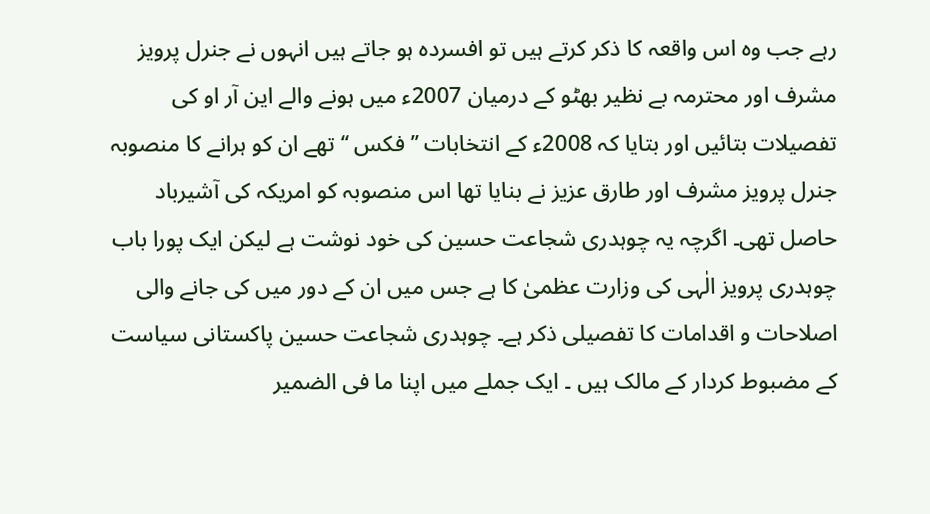رہے جب وہ اس واقعہ کا ذکر کرتے ہیں تو افسردہ ہو جاتے ہیں انہوں نے جنرل پرویز مشرف اور محترمہ بے نظیر بھٹو کے درمیان 2007ء میں ہونے والے این آر او کی تفصیلات بتائیں اور بتایا کہ 2008ء کے انتخابات ’’فکس ‘‘ تھے ان کو ہرانے کا منصوبہ جنرل پرویز مشرف اور طارق عزیز نے بنایا تھا اس منصوبہ کو امریکہ کی آشیرباد حاصل تھی۔ اگرچہ یہ چوہدری شجاعت حسین کی خود نوشت ہے لیکن ایک پورا باب چوہدری پرویز الٰہی کی وزارت عظمیٰ کا ہے جس میں ان کے دور میں کی جانے والی اصلاحات و اقدامات کا تفصیلی ذکر ہے۔ چوہدری شجاعت حسین پاکستانی سیاست کے مضبوط کردار کے مالک ہیں ۔ ایک جملے میں اپنا ما فی الضمیر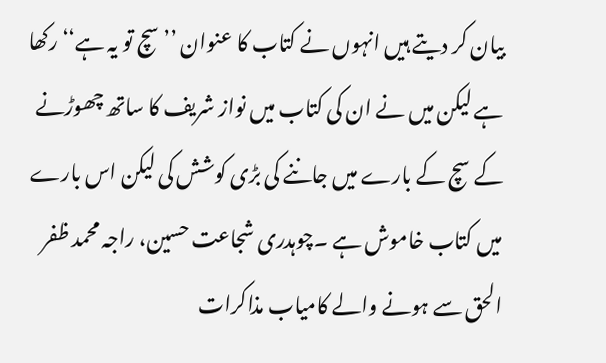بیان کر دیتے ہیں انہوں نے کتاب کا عنوان ’’سچ تو یہ ہے‘‘ رکھا ہے لیکن میں نے ان کی کتاب میں نواز شریف کا ساتھ چھوڑنے کے سچ کے بارے میں جاننے کی بڑی کوشش کی لیکن اس بارے میں کتاب خاموش ہے ۔چوہدری شجاعت حسین، راجہ محمد ظفر الحق سے ہونے والے کامیاب مذاکرات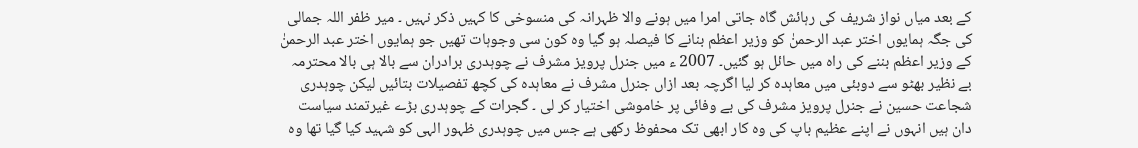کے بعد میاں نواز شریف کی رہائش گاہ جاتی امرا میں ہونے والا ظہرانہ کی منسوخی کا کہیں ذکر نہیں ۔ میر ظفر اللہ جمالی کی جگہ ہمایوں اختر عبد الرحمنٰ کو وزیر اعظم بنانے کا فیصلہ ہو گیا وہ کون سی وجوہات تھیں جو ہمایوں اختر عبد الرحمنٰ کے وزیر اعظم بننے کی راہ میں حائل ہو گئیں۔ 2007 ء میں جنرل پرویز مشرف نے چوہدری برادران سے بالا ہی بالا محترمہ بے نظیر بھٹو سے دوبئی میں معاہدہ کر لیا اگرچہ بعد ازاں جنرل مشرف نے معاہدہ کی کچھ تفصیلات بتائیں لیکن چوہدری شجاعت حسین نے جنرل پرویز مشرف کی بے وفائی پر خاموشی اختیار کر لی ۔ گجرات کے چوہدری بڑے غیرتمند سیاست دان ہیں انہوں نے اپنے عظیم باپ کی وہ کار ابھی تک محفوظ رکھی ہے جس میں چوہدری ظہور الہی کو شہید کیا گیا تھا وہ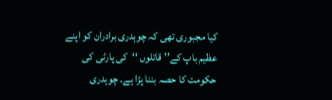کیا مجبوری تھی کہ چوہدری برادران کو اپنے عظیم باپ کے’’ قاتلوں ‘‘کی پارٹی کی حکومت کا حصہ بننا پڑا ہے۔ چوہدری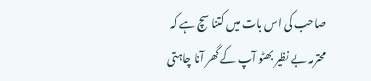صاحب کی اس بات میں کتنا سچ ہے کہ محترمہ بے نظیر بھٹو آپ کے گھر آنا چاہتی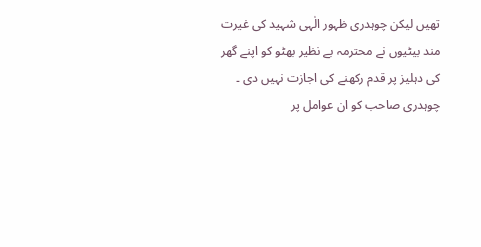تھیں لیکن چوہدری ظہور الٰہی شہید کی غیرت مند بیٹیوں نے محترمہ بے نظیر بھٹو کو اپنے گھر کی دہلیز پر قدم رکھنے کی اجازت نہیں دی ۔ چوہدری صاحب کو ان عوامل پر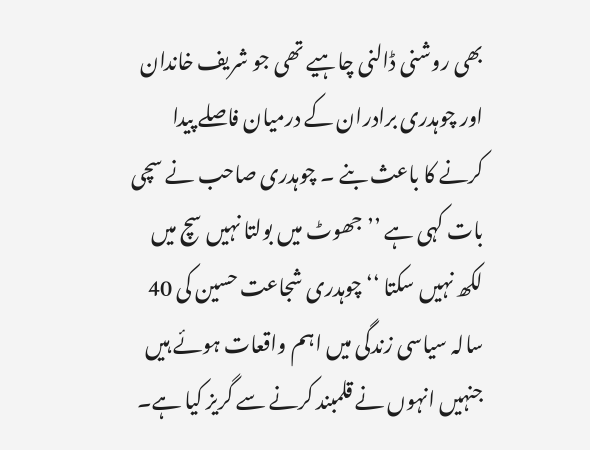بھی روشنی ڈالنی چاہیے تھی جو شریف خاندان اور چوہدری برادران کے درمیان فاصلے پیدا کرنے کا باعث بنے ۔ چوہدری صاحب نے سچی بات کہی ہے ’’ جھوٹ میں بولتا نہیں سچ میں لکھ نہیں سکتا ‘‘ چوہدری شجاعت حسین کی 40 سالہ سیاسی زندگی میں اہم واقعات ہوئے ہیں جنہیں انہوں نے قلمبند کرنے سے گریز کیا ہے۔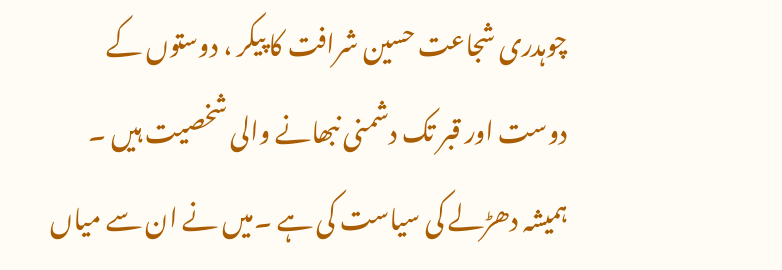چوہدری شجاعت حسین شرافت کا پیکر ، دوستوں کے دوست اور قبر تک دشمنی نبھانے والی شخصیت ہیں ۔ ہمیشہ دھڑلے کی سیاست کی ہے ۔میں نے ان سے میاں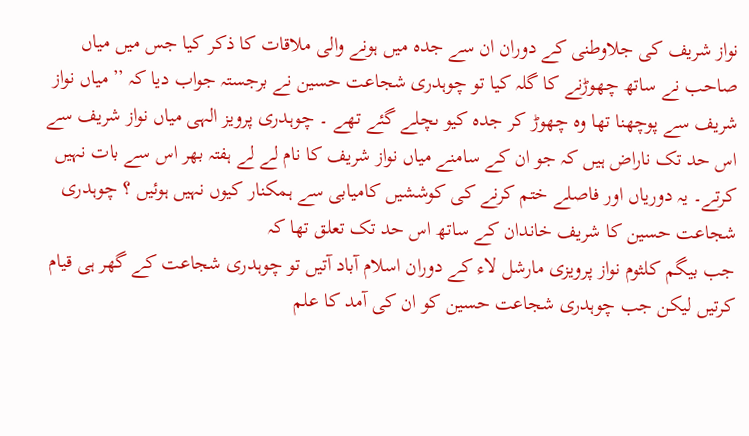نواز شریف کی جلاوطنی کے دوران ان سے جدہ میں ہونے والی ملاقات کا ذکر کیا جس میں میاں صاحب نے ساتھ چھوڑنے کا گلہ کیا تو چوہدری شجاعت حسین نے برجستہ جواب دیا کہ ’’میاں نواز شریف سے پوچھنا تھا وہ چھوڑ کر جدہ کیو ںچلے گئے تھے ۔ چوہدری پرویز الہی میاں نواز شریف سے اس حد تک ناراض ہیں کہ جو ان کے سامنے میاں نواز شریف کا نام لے لے ہفتہ بھر اس سے بات نہیں کرتے۔ یہ دوریاں اور فاصلے ختم کرنے کی کوششیں کامیابی سے ہمکنار کیوں نہیں ہوئیں ؟ چوہدری شجاعت حسین کا شریف خاندان کے ساتھ اس حد تک تعلق تھا کہ
جب بیگم کلثوم نواز پرویزی مارشل لاء کے دوران اسلام آباد آتیں تو چوہدری شجاعت کے گھر ہی قیام کرتیں لیکن جب چوہدری شجاعت حسین کو ان کی آمد کا علم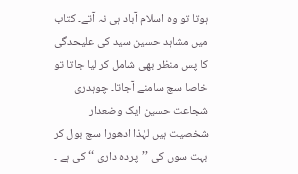ہوتا تو وہ اسلام آباد ہی نہ آتے۔ کتاب میں مشاہد حسین سید کی علیحدگی کا پس منظر بھی شامل کر لیا جاتا تو خاصا سچ سامنے آجاتا۔ چوہدری شجاعت حسین ایک وضعدار شخصیت ہیں لہٰذا ادھورا سچ بول کر بہت سوں کی ’’پردہ داری ‘‘ کی ہے ۔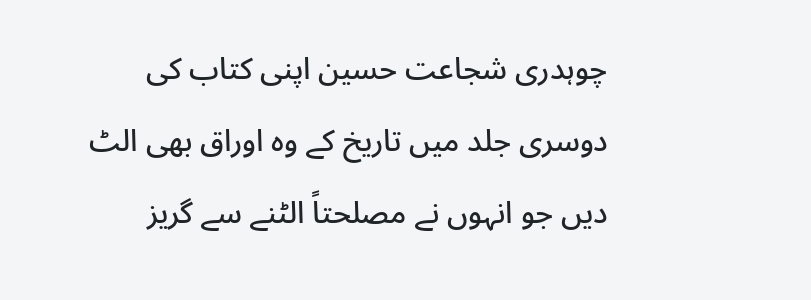چوہدری شجاعت حسین اپنی کتاب کی دوسری جلد میں تاریخ کے وہ اوراق بھی الٹ دیں جو انہوں نے مصلحتاً الٹنے سے گریز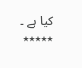کیا ہے ۔
٭٭٭٭٭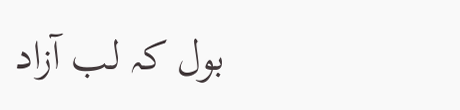بول کہ لب آزاد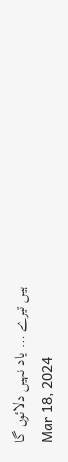ہیں تیرے … یاد نہیں دلائوں گا
Mar 18, 2024